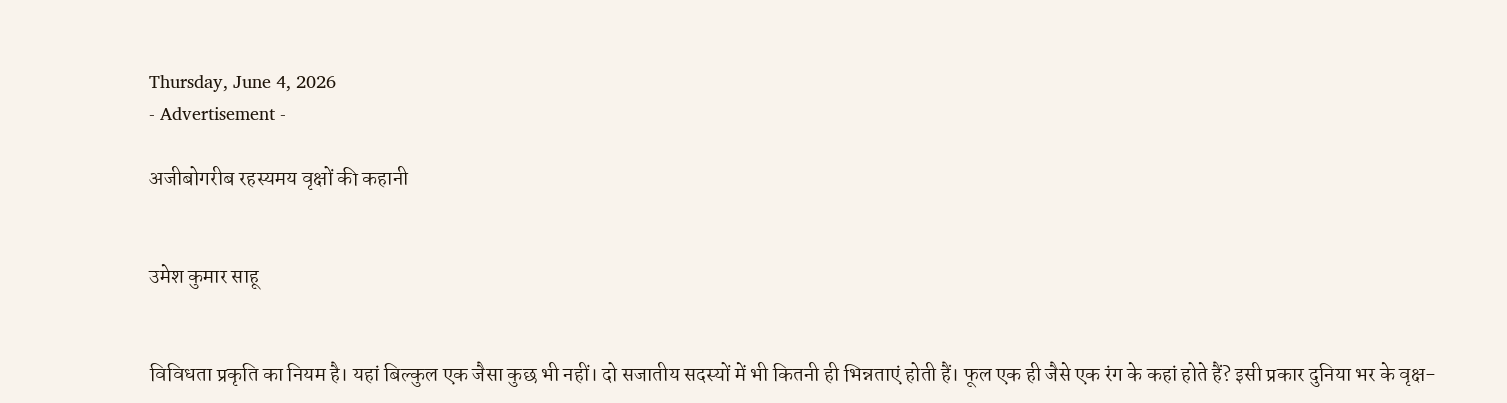Thursday, June 4, 2026
- Advertisement -

अजीबोगरीब रहस्यमय वृक्षों की कहानी


उमेश कुमार साहू


विविधता प्रकृति का नियम है। यहां बिल्कुल एक जैसा कुछ भी नहीं। दो सजातीय सदस्यों में भी कितनी ही भिन्नताएं होती हैं। फूल एक ही जैसे एक रंग के कहां होते हैं? इसी प्रकार दुनिया भर के वृक्ष-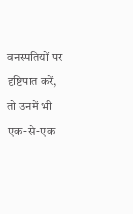वनस्पतियों पर दृष्टिपात करें, तो उनमें भी एक-से-एक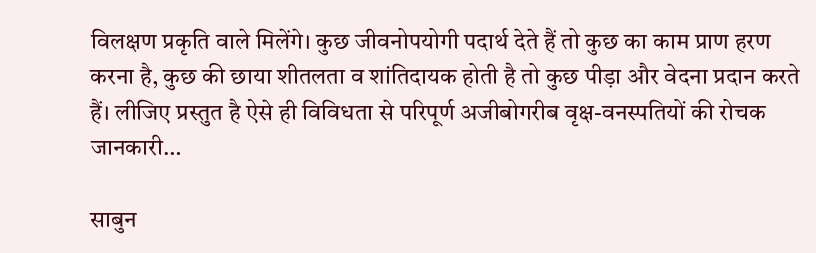विलक्षण प्रकृति वाले मिलेंगे। कुछ जीवनोपयोगी पदार्थ देते हैं तो कुछ का काम प्राण हरण करना है, कुछ की छाया शीतलता व शांतिदायक होती है तो कुछ पीड़ा और वेदना प्रदान करते हैं। लीजिए प्रस्तुत है ऐसे ही विविधता से परिपूर्ण अजीबोगरीब वृक्ष-वनस्पतियों की रोचक जानकारी…

साबुन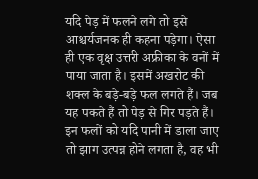यदि पेड़ में फलने लगे तो इसे आश्चर्यजनक ही कहना पड़ेगा। ऐसा ही एक वृक्ष उत्तरी अफ्रीका के वनों में पाया जाता है। इसमें अखरोट की शक्ल के बड़े-बड़े फल लगते हैं। जब यह पकते हैं तो पेड़ से गिर पड़ते हैं। इन फलों को यदि पानी में डाला जाए तो झाग उत्पन्न होने लगता है, वह भी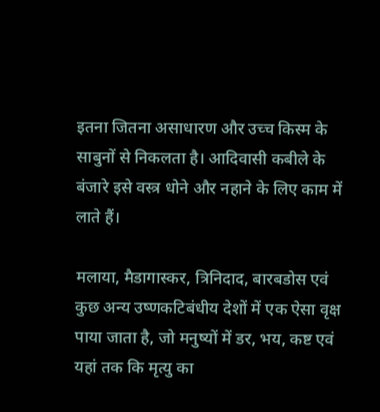इतना जितना असाधारण और उच्च किस्म के साबुनों से निकलता है। आदिवासी कबीले के बंजारे इसे वस्त्र धोने और नहाने के लिए काम में लाते हैं।

मलाया, मैडागास्कर, त्रिनिदाद, बारबडोस एवं कुछ अन्य उष्णकटिबंधीय देशों में एक ऐसा वृक्ष पाया जाता है, जो मनुष्यों में डर, भय, कष्ट एवं यहां तक कि मृत्यु का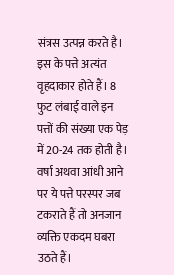संत्रस उत्पन्न करते है। इस के पत्ते अत्यंत वृहदाकार होते हैं। 8 फुट लंबाई वाले इन पत्तों की संख्या एक पेड़ में 20-24 तक होती है। वर्षा अथवा आंधी आने पर ये पत्ते परस्पर जब टकराते हैं तो अनजान व्यक्ति एकदम घबरा उठते हैं।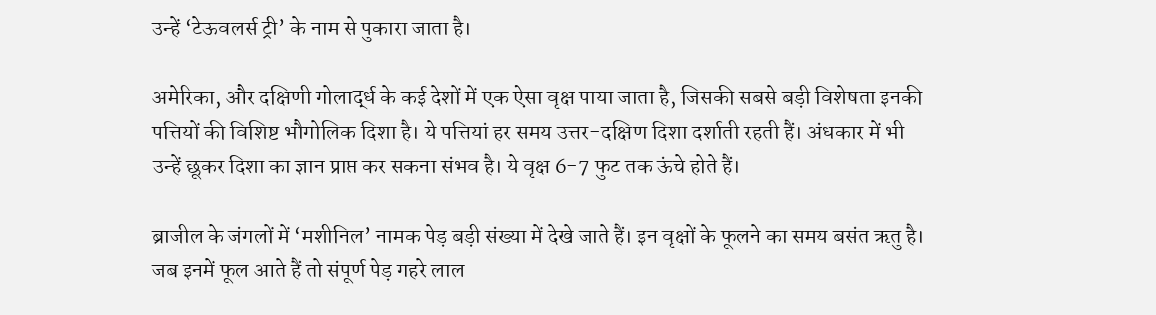उन्हें ‘टेऊवलर्स ट्री’ के नाम से पुकारा जाता है।

अमेरिका, और दक्षिणी गोलार्द्ध के कई देशों में एक ऐसा वृक्ष पाया जाता है, जिसकी सबसे बड़ी विशेषता इनकी पत्तियों की विशिष्ट भौगोलिक दिशा है। ये पत्तियां हर समय उत्तर-दक्षिण दिशा दर्शाती रहती हैं। अंधकार में भी उन्हें छूकर दिशा का ज्ञान प्राप्त कर सकना संभव है। ये वृक्ष 6-7 फुट तक ऊंचे होते हैं।

ब्राजील के जंगलों में ‘मशीनिल’ नामक पेड़ बड़ी संख्या में देखे जाते हैं। इन वृक्षों के फूलने का समय बसंत ऋतु है। जब इनमें फूल आते हैं तो संपूर्ण पेड़ गहरे लाल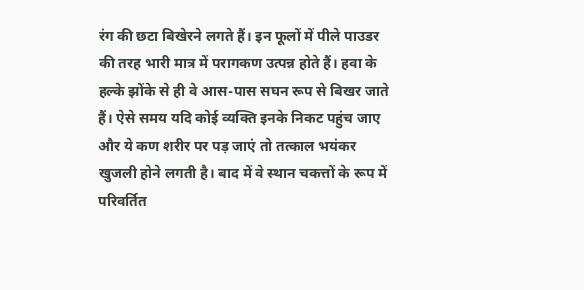रंग की छटा बिखेरने लगते हैं। इन फूलों में पीले पाउडर की तरह भारी मात्र में परागकण उत्पन्न होते हैं। हवा के हल्के झोंके से ही वे आस-पास सघन रूप से बिखर जाते हैं। ऐसे समय यदि कोई व्यक्ति इनके निकट पहुंच जाए और ये कण शरीर पर पड़ जाएं तो तत्काल भयंकर खुजली होने लगती है। बाद में वे स्थान चकत्तों के रूप में परिवर्तित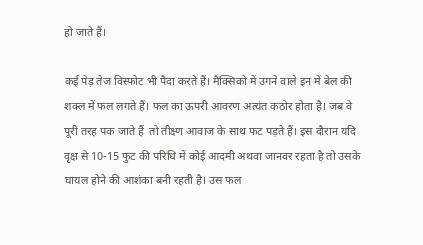हो जाते हैं।

कई पेड़ तेज विस्फोट भी पैदा करते हैं। मैक्सिको में उगने वाले इन में बेल की शक्ल में फल लगते हैं। फल का ऊपरी आवरण अत्यंत कठोर होता है। जब वे पूरी तरह पक जाते हैं  तो तीक्ष्ण आवाज के साथ फट पड़ते हैं। इस दौरान यदि वृक्ष से 10-15 फुट की परिधि में कोई आदमी अथवा जानवर रहता है तो उसके घायल होने की आशंका बनी रहती है। उस फल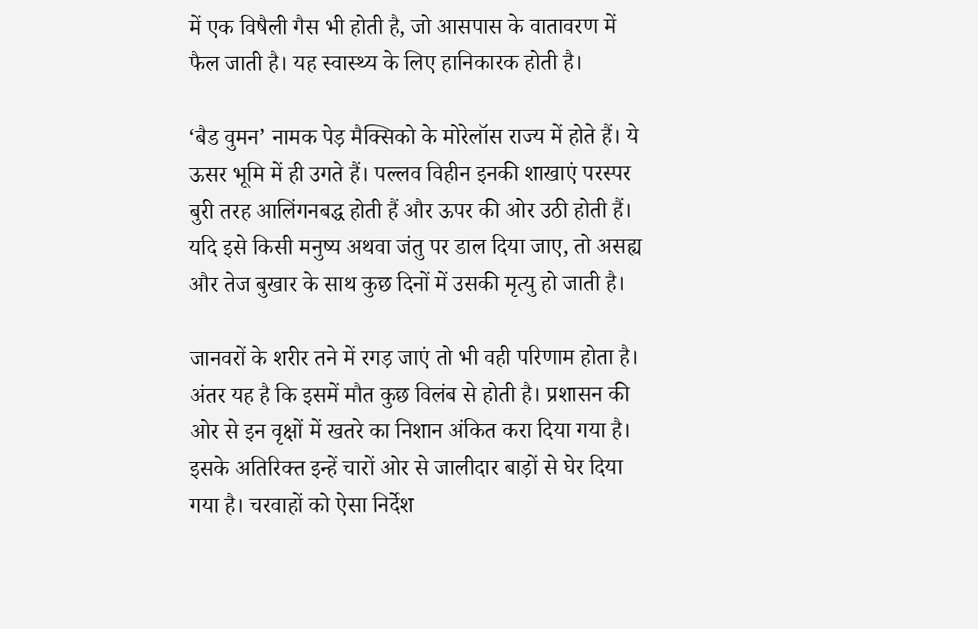में एक विषैली गैस भी होती है, जो आसपास के वातावरण में फैल जाती है। यह स्वास्थ्य के लिए हानिकारक होती है।

‘बैड वुमन’ नामक पेड़ मैक्सिको के मोरेलॉस राज्य में होते हैं। ये ऊसर भूमि में ही उगते हैं। पल्लव विहीन इनकी शाखाएं परस्पर बुरी तरह आलिंगनबद्ध होती हैं और ऊपर की ओर उठी होती हैं। यदि इसे किसी मनुष्य अथवा जंतु पर डाल दिया जाए, तो असह्य और तेज बुखार के साथ कुछ दिनों में उसकी मृत्यु हो जाती है।

जानवरों के शरीर तने में रगड़ जाएं तो भी वही परिणाम होता है। अंतर यह है कि इसमें मौत कुछ विलंब से होती है। प्रशासन की ओर से इन वृक्षों में खतरे का निशान अंकित करा दिया गया है। इसके अतिरिक्त इन्हें चारों ओर से जालीदार बाड़ों से घेर दिया गया है। चरवाहों को ऐसा निर्देश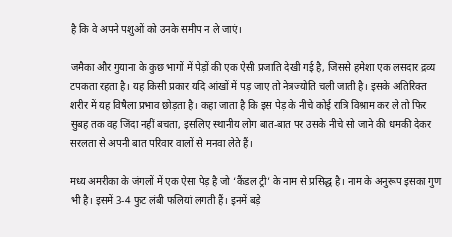है कि वे अपने पशुओं को उनके समीप न ले जाएं।

जमैका और गुयाना के कुछ भागों में पेड़ों की एक ऐसी प्रजाति देखी गई है, जिससे हमेशा एक लसदार द्रव्य टपकता रहता है। यह किसी प्रकार यदि आंखों में पड़ जाए तो नेत्रज्योति चली जाती है। इसके अतिरिक्त शरीर में यह विषैला प्रभाव छोड़ता है। कहा जाता है कि इस पेड़ के नीचे कोई रात्रि विश्राम कर ले तो फिर सुबह तक वह जिंदा नहीं बचता, इसलिए स्थानीय लोग बात-बात पर उसके नीचे सो जाने की धमकी देकर सरलता से अपनी बात परिवार वालों से मनवा लेते हैं।

मध्य अमरीका के जंगलों में एक ऐसा पेड़ है जो ‘कैंडल ट्री’ के नाम से प्रसिद्ध है। नाम के अनुरूप इसका गुण भी है। इसमें 3-4 फुट लंबी फलियां लगती हैं। इनमें बड़े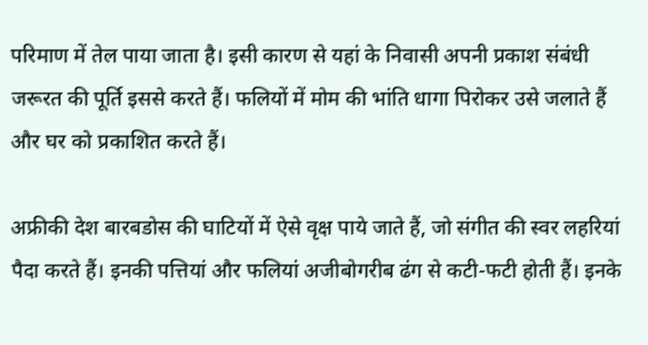परिमाण में तेल पाया जाता है। इसी कारण से यहां के निवासी अपनी प्रकाश संबंधी जरूरत की पूर्ति इससे करते हैं। फलियों में मोम की भांति धागा पिरोकर उसे जलाते हैं और घर को प्रकाशित करते हैं।

अफ्रीकी देश बारबडोस की घाटियों में ऐसे वृक्ष पाये जाते हैं, जो संगीत की स्वर लहरियां पैदा करते हैं। इनकी पत्तियां और फलियां अजीबोगरीब ढंग से कटी-फटी होती हैं। इनके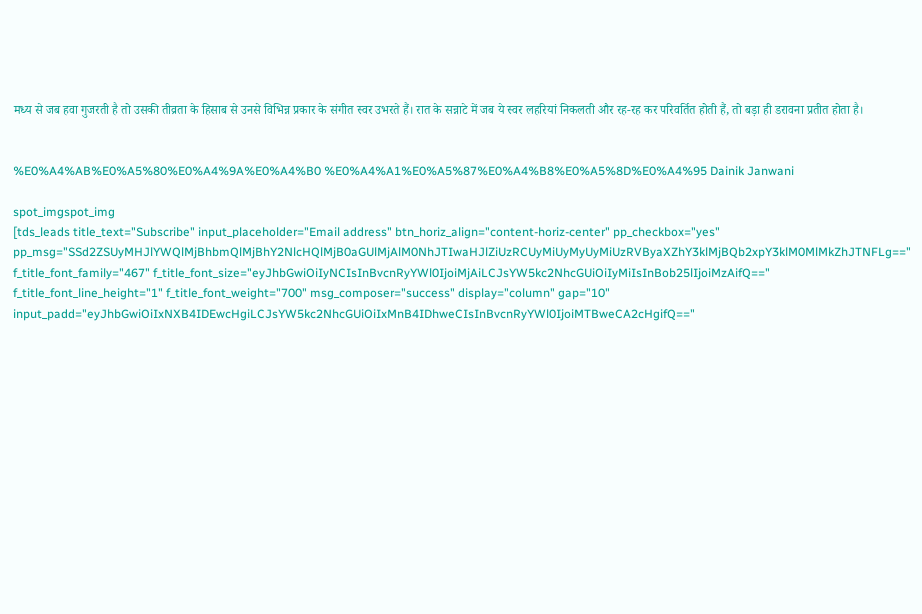मध्य से जब हवा गुजरती है तो उसकी तीव्रता के हिसाब से उनसे विभिन्न प्रकार के संगीत स्वर उभरते हैं। रात के सन्नाटे में जब ये स्वर लहरियां निकलती और रह-रह कर परिवर्तित होती हैं, तो बड़ा ही डरावना प्रतीत होता है।


%E0%A4%AB%E0%A5%80%E0%A4%9A%E0%A4%B0 %E0%A4%A1%E0%A5%87%E0%A4%B8%E0%A5%8D%E0%A4%95 Dainik Janwani

spot_imgspot_img
[tds_leads title_text="Subscribe" input_placeholder="Email address" btn_horiz_align="content-horiz-center" pp_checkbox="yes" pp_msg="SSd2ZSUyMHJlYWQlMjBhbmQlMjBhY2NlcHQlMjB0aGUlMjAlM0NhJTIwaHJlZiUzRCUyMiUyMyUyMiUzRVByaXZhY3klMjBQb2xpY3klM0MlMkZhJTNFLg==" f_title_font_family="467" f_title_font_size="eyJhbGwiOiIyNCIsInBvcnRyYWl0IjoiMjAiLCJsYW5kc2NhcGUiOiIyMiIsInBob25lIjoiMzAifQ==" f_title_font_line_height="1" f_title_font_weight="700" msg_composer="success" display="column" gap="10" input_padd="eyJhbGwiOiIxNXB4IDEwcHgiLCJsYW5kc2NhcGUiOiIxMnB4IDhweCIsInBvcnRyYWl0IjoiMTBweCA2cHgifQ=="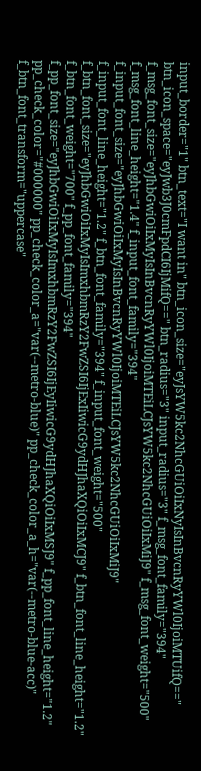input_border="1" btn_text="I want in" btn_icon_size="eyJsYW5kc2NhcGUiOiIxNyIsInBvcnRyYWl0IjoiMTUifQ==" btn_icon_space="eyJwb3J0cmFpdCI6IjMifQ==" btn_radius="3" input_radius="3" f_msg_font_family="394" f_msg_font_size="eyJhbGwiOiIxMyIsInBvcnRyYWl0IjoiMTEiLCJsYW5kc2NhcGUiOiIxMiJ9" f_msg_font_weight="500" f_msg_font_line_height="1.4" f_input_font_family="394" f_input_font_size="eyJhbGwiOiIxMyIsInBvcnRyYWl0IjoiMTEiLCJsYW5kc2NhcGUiOiIxMiJ9" f_input_font_line_height="1.2" f_btn_font_family="394" f_input_font_weight="500" f_btn_font_size="eyJhbGwiOiIxMyIsImxhbmRzY2FwZSI6IjExIiwicG9ydHJhaXQiOiIxMCJ9" f_btn_font_line_height="1.2" f_btn_font_weight="700" f_pp_font_family="394" f_pp_font_size="eyJhbGwiOiIxMyIsImxhbmRzY2FwZSI6IjEyIiwicG9ydHJhaXQiOiIxMSJ9" f_pp_font_line_height="1.2" pp_check_color="#000000" pp_check_color_a="var(--metro-blue)" pp_check_color_a_h="var(--metro-blue-acc)" f_btn_font_transform="uppercase"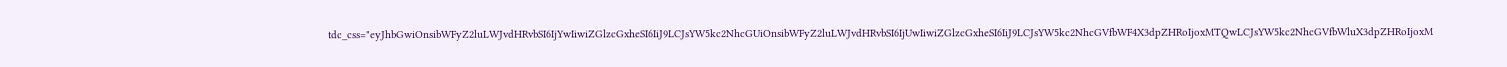tdc_css="eyJhbGwiOnsibWFyZ2luLWJvdHRvbSI6IjYwIiwiZGlzcGxheSI6IiJ9LCJsYW5kc2NhcGUiOnsibWFyZ2luLWJvdHRvbSI6IjUwIiwiZGlzcGxheSI6IiJ9LCJsYW5kc2NhcGVfbWF4X3dpZHRoIjoxMTQwLCJsYW5kc2NhcGVfbWluX3dpZHRoIjoxM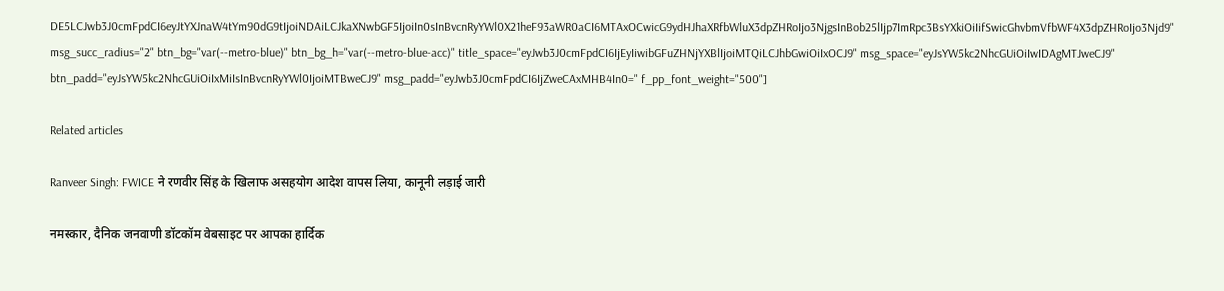DE5LCJwb3J0cmFpdCI6eyJtYXJnaW4tYm90dG9tIjoiNDAiLCJkaXNwbGF5IjoiIn0sInBvcnRyYWl0X21heF93aWR0aCI6MTAxOCwicG9ydHJhaXRfbWluX3dpZHRoIjo3NjgsInBob25lIjp7ImRpc3BsYXkiOiIifSwicGhvbmVfbWF4X3dpZHRoIjo3Njd9" msg_succ_radius="2" btn_bg="var(--metro-blue)" btn_bg_h="var(--metro-blue-acc)" title_space="eyJwb3J0cmFpdCI6IjEyIiwibGFuZHNjYXBlIjoiMTQiLCJhbGwiOiIxOCJ9" msg_space="eyJsYW5kc2NhcGUiOiIwIDAgMTJweCJ9" btn_padd="eyJsYW5kc2NhcGUiOiIxMiIsInBvcnRyYWl0IjoiMTBweCJ9" msg_padd="eyJwb3J0cmFpdCI6IjZweCAxMHB4In0=" f_pp_font_weight="500"]

Related articles

Ranveer Singh: FWICE ने रणवीर सिंह के खिलाफ असहयोग आदेश वापस लिया, कानूनी लड़ाई जारी

नमस्कार, दैनिक जनवाणी डॉटकॉम वेबसाइट पर आपका हार्दिक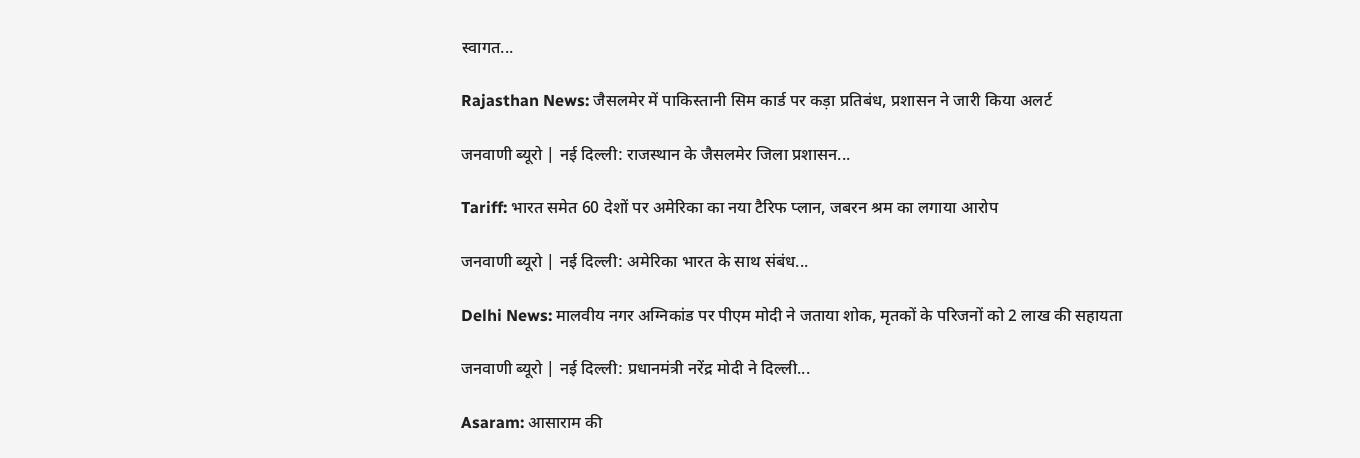स्वागत...

Rajasthan News: जैसलमेर में पाकिस्तानी सिम कार्ड पर कड़ा प्रतिबंध, प्रशासन ने जारी किया अलर्ट

जनवाणी ब्यूरो | नई दिल्ली: राजस्थान के जैसलमेर जिला प्रशासन...

Tariff: भारत समेत 60 देशों पर अमेरिका का नया टैरिफ प्लान, जबरन श्रम का लगाया आरोप

जनवाणी ब्यूरो | नई दिल्ली: अमेरिका भारत के साथ संबंध...

Delhi News: मालवीय नगर अग्निकांड पर पीएम मोदी ने जताया शोक, मृतकों के परिजनों को 2 लाख की सहायता

जनवाणी ब्यूरो | नई दिल्ली: प्रधानमंत्री नरेंद्र मोदी ने दिल्ली...

Asaram: आसाराम की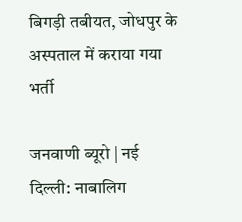बिगड़ी तबीयत, जोधपुर के अस्पताल में कराया गया भर्ती

जनवाणी ब्यूरो | नई दिल्ली: नाबालिग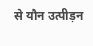से यौन उत्पीड़न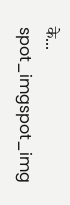के...
spot_imgspot_img